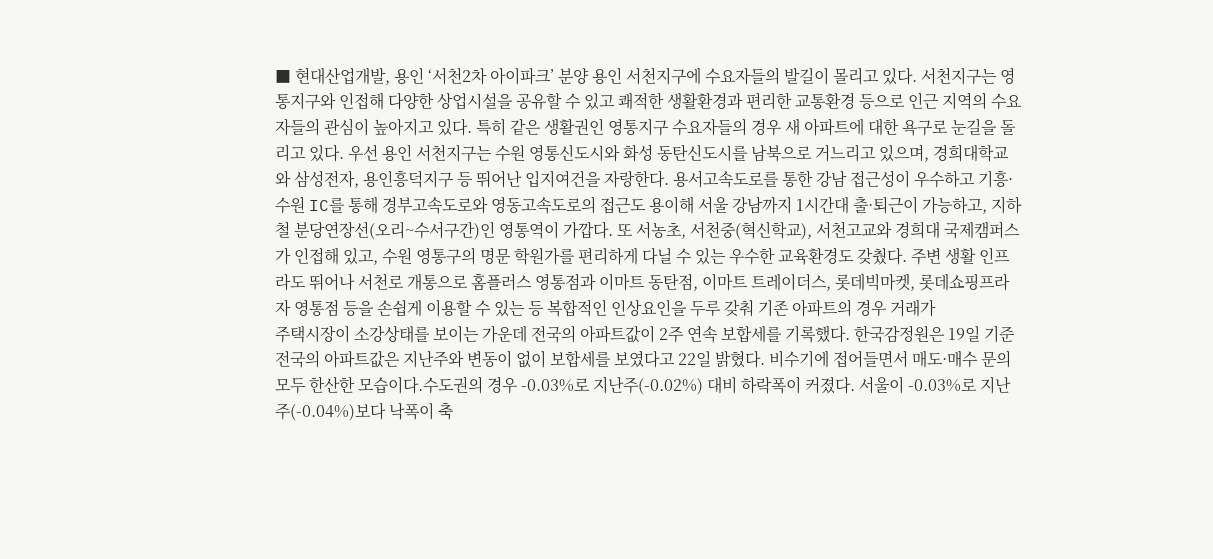■ 현대산업개발, 용인 ‘서천2차 아이파크’ 분양 용인 서천지구에 수요자들의 발길이 몰리고 있다. 서천지구는 영통지구와 인접해 다양한 상업시설을 공유할 수 있고 쾌적한 생활환경과 편리한 교통환경 등으로 인근 지역의 수요자들의 관심이 높아지고 있다. 특히 같은 생활권인 영통지구 수요자들의 경우 새 아파트에 대한 욕구로 눈길을 돌리고 있다. 우선 용인 서천지구는 수원 영통신도시와 화성 동탄신도시를 남북으로 거느리고 있으며, 경희대학교와 삼성전자, 용인흥덕지구 등 뛰어난 입지여건을 자랑한다. 용서고속도로를 통한 강남 접근성이 우수하고 기흥·수원 IC를 통해 경부고속도로와 영동고속도로의 접근도 용이해 서울 강남까지 1시간대 출·퇴근이 가능하고, 지하철 분당연장선(오리~수서구간)인 영통역이 가깝다. 또 서농초, 서천중(혁신학교), 서천고교와 경희대 국제캠퍼스가 인접해 있고, 수원 영통구의 명문 학원가를 편리하게 다닐 수 있는 우수한 교육환경도 갖췄다. 주변 생활 인프라도 뛰어나 서천로 개통으로 홈플러스 영통점과 이마트 동탄점, 이마트 트레이더스, 롯데빅마켓, 롯데쇼핑프라자 영통점 등을 손쉽게 이용할 수 있는 등 복합적인 인상요인을 두루 갖춰 기존 아파트의 경우 거래가
주택시장이 소강상태를 보이는 가운데 전국의 아파트값이 2주 연속 보합세를 기록했다. 한국감정원은 19일 기준 전국의 아파트값은 지난주와 변동이 없이 보합세를 보였다고 22일 밝혔다. 비수기에 접어들면서 매도·매수 문의 모두 한산한 모습이다.수도권의 경우 -0.03%로 지난주(-0.02%) 대비 하락폭이 커졌다. 서울이 -0.03%로 지난주(-0.04%)보다 낙폭이 축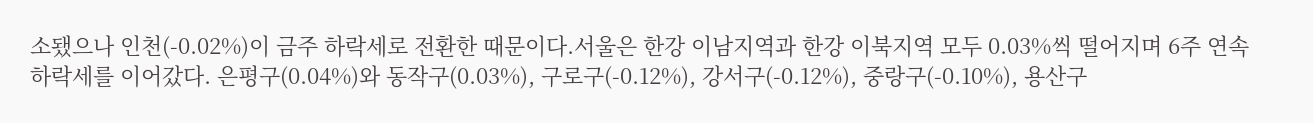소됐으나 인천(-0.02%)이 금주 하락세로 전환한 때문이다.서울은 한강 이남지역과 한강 이북지역 모두 0.03%씩 떨어지며 6주 연속 하락세를 이어갔다. 은평구(0.04%)와 동작구(0.03%), 구로구(-0.12%), 강서구(-0.12%), 중랑구(-0.10%), 용산구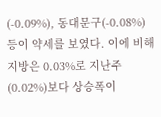(-0.09%), 동대문구(-0.08%) 등이 약세를 보였다. 이에 비해 지방은 0.03%로 지난주(0.02%)보다 상승폭이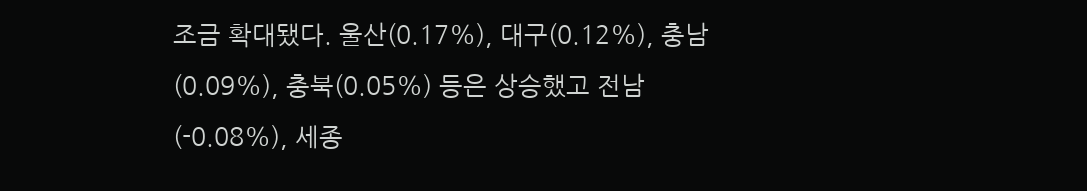조금 확대됐다. 울산(0.17%), 대구(0.12%), 충남(0.09%), 충북(0.05%) 등은 상승했고 전남(-0.08%), 세종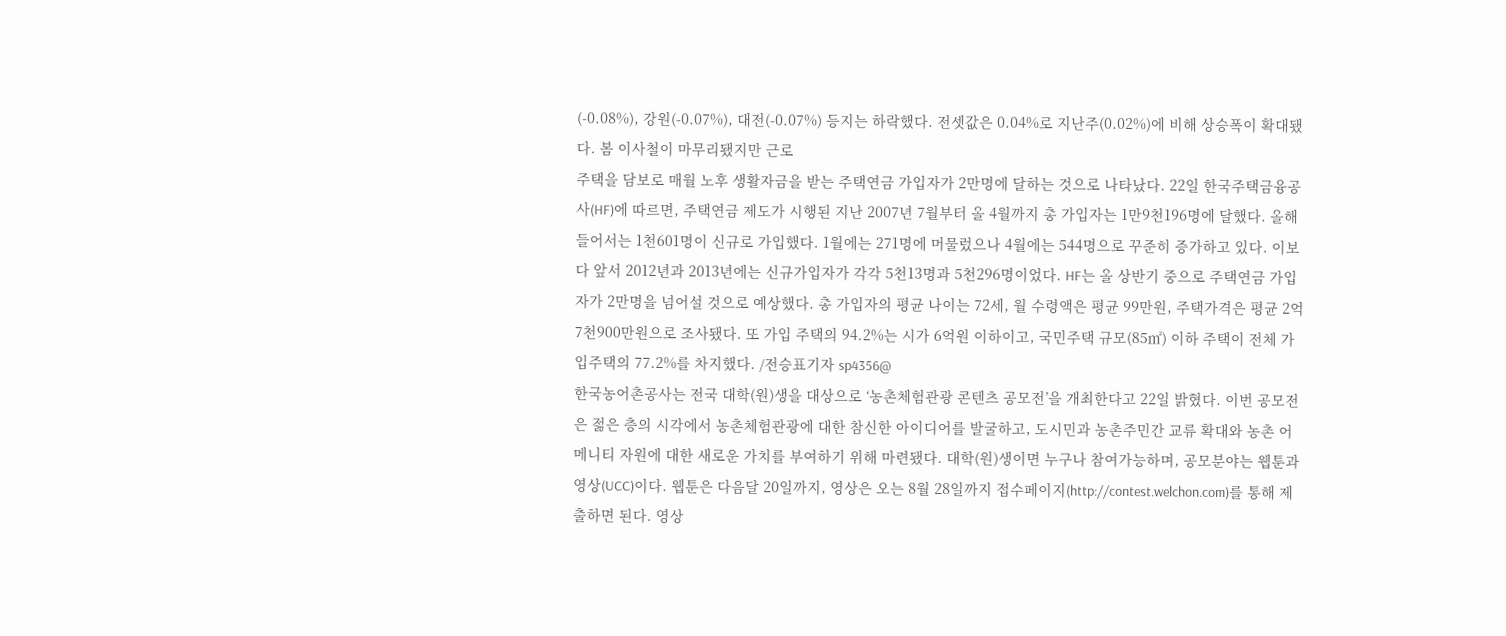(-0.08%), 강원(-0.07%), 대전(-0.07%) 등지는 하락했다. 전셋값은 0.04%로 지난주(0.02%)에 비해 상승폭이 확대됐다. 봄 이사철이 마무리됐지만 근로
주택을 담보로 매월 노후 생활자금을 받는 주택연금 가입자가 2만명에 달하는 것으로 나타났다. 22일 한국주택금융공사(HF)에 따르면, 주택연금 제도가 시행된 지난 2007년 7월부터 올 4월까지 총 가입자는 1만9천196명에 달했다. 올해들어서는 1천601명이 신규로 가입했다. 1월에는 271명에 머물렀으나 4월에는 544명으로 꾸준히 증가하고 있다. 이보다 앞서 2012년과 2013년에는 신규가입자가 각각 5천13명과 5천296명이었다. HF는 올 상반기 중으로 주택연금 가입자가 2만명을 넘어설 것으로 예상했다. 총 가입자의 평균 나이는 72세, 월 수령액은 평균 99만원, 주택가격은 평균 2억7천900만원으로 조사됐다. 또 가입 주택의 94.2%는 시가 6억원 이하이고, 국민주택 규모(85㎡) 이하 주택이 전체 가입주택의 77.2%를 차지했다. /전승표기자 sp4356@
한국농어촌공사는 전국 대학(원)생을 대상으로 ‘농촌체험관광 콘텐츠 공모전’을 개최한다고 22일 밝혔다. 이번 공모전은 젊은 층의 시각에서 농촌체험관광에 대한 참신한 아이디어를 발굴하고, 도시민과 농촌주민간 교류 확대와 농촌 어메니티 자원에 대한 새로운 가치를 부여하기 위해 마련됐다. 대학(원)생이면 누구나 참여가능하며, 공모분야는 웹툰과 영상(UCC)이다. 웹툰은 다음달 20일까지, 영상은 오는 8월 28일까지 접수페이지(http://contest.welchon.com)를 통해 제출하면 된다. 영상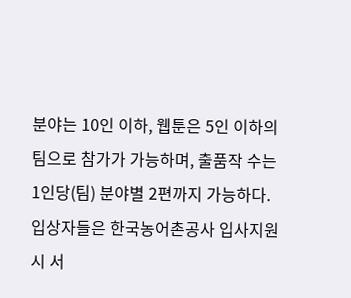분야는 10인 이하, 웹툰은 5인 이하의 팀으로 참가가 가능하며, 출품작 수는 1인당(팀) 분야별 2편까지 가능하다. 입상자들은 한국농어촌공사 입사지원 시 서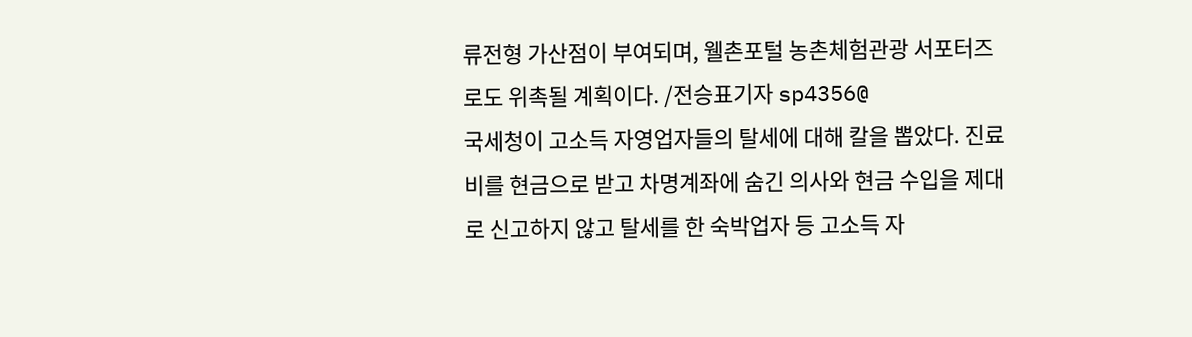류전형 가산점이 부여되며, 웰촌포털 농촌체험관광 서포터즈로도 위촉될 계획이다. /전승표기자 sp4356@
국세청이 고소득 자영업자들의 탈세에 대해 칼을 뽑았다. 진료비를 현금으로 받고 차명계좌에 숨긴 의사와 현금 수입을 제대로 신고하지 않고 탈세를 한 숙박업자 등 고소득 자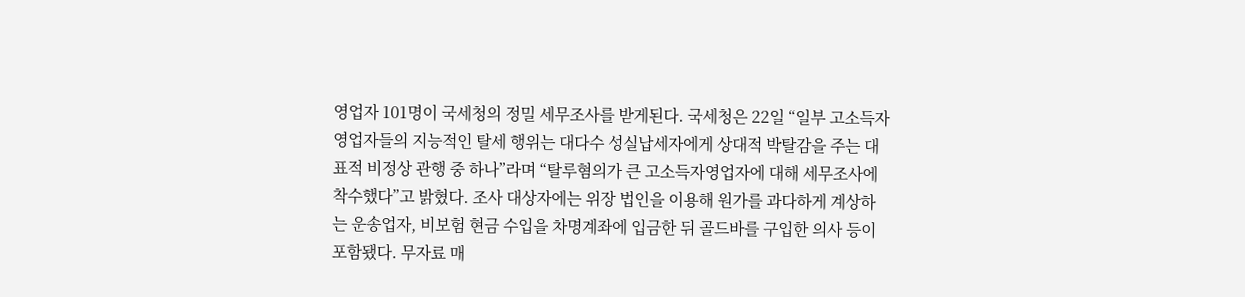영업자 101명이 국세청의 정밀 세무조사를 받게된다. 국세청은 22일 “일부 고소득자영업자들의 지능적인 탈세 행위는 대다수 성실납세자에게 상대적 박탈감을 주는 대표적 비정상 관행 중 하나”라며 “탈루혐의가 큰 고소득자영업자에 대해 세무조사에 착수했다”고 밝혔다. 조사 대상자에는 위장 법인을 이용해 원가를 과다하게 계상하는 운송업자, 비보험 현금 수입을 차명계좌에 입금한 뒤 골드바를 구입한 의사 등이 포함됐다. 무자료 매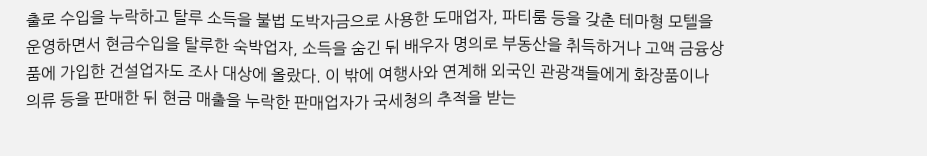출로 수입을 누락하고 탈루 소득을 불법 도박자금으로 사용한 도매업자, 파티룸 등을 갖춘 테마형 모텔을 운영하면서 현금수입을 탈루한 숙박업자, 소득을 숨긴 뒤 배우자 명의로 부동산을 취득하거나 고액 금융상품에 가입한 건설업자도 조사 대상에 올랐다. 이 밖에 여행사와 연계해 외국인 관광객들에게 화장품이나 의류 등을 판매한 뒤 현금 매출을 누락한 판매업자가 국세청의 추적을 받는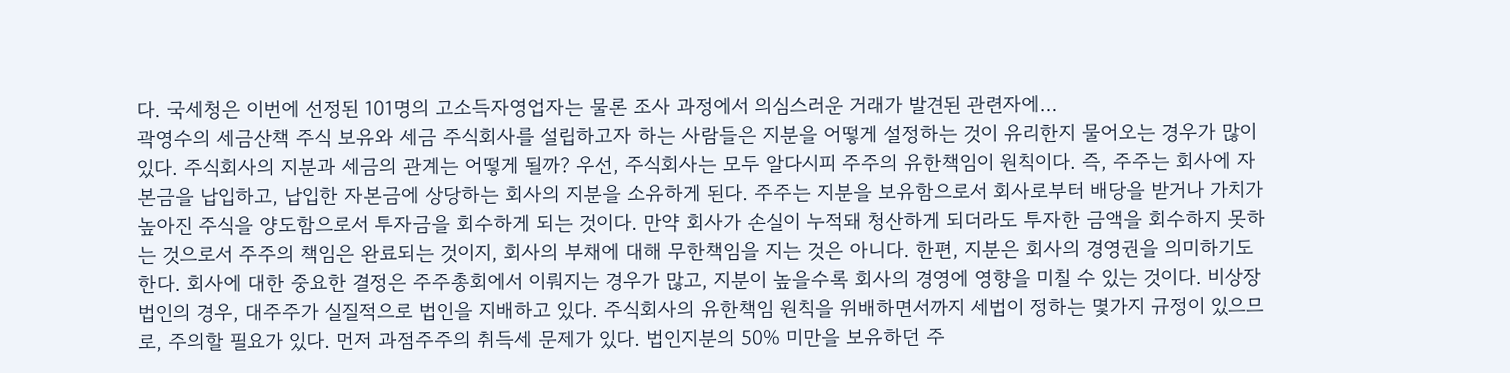다. 국세청은 이번에 선정된 101명의 고소득자영업자는 물론 조사 과정에서 의심스러운 거래가 발견된 관련자에…
곽영수의 세금산책 주식 보유와 세금 주식회사를 설립하고자 하는 사람들은 지분을 어떻게 설정하는 것이 유리한지 물어오는 경우가 많이 있다. 주식회사의 지분과 세금의 관계는 어떻게 될까? 우선, 주식회사는 모두 알다시피 주주의 유한책임이 원칙이다. 즉, 주주는 회사에 자본금을 납입하고, 납입한 자본금에 상당하는 회사의 지분을 소유하게 된다. 주주는 지분을 보유함으로서 회사로부터 배당을 받거나 가치가 높아진 주식을 양도함으로서 투자금을 회수하게 되는 것이다. 만약 회사가 손실이 누적돼 청산하게 되더라도 투자한 금액을 회수하지 못하는 것으로서 주주의 책임은 완료되는 것이지, 회사의 부채에 대해 무한책임을 지는 것은 아니다. 한편, 지분은 회사의 경영권을 의미하기도 한다. 회사에 대한 중요한 결정은 주주총회에서 이뤄지는 경우가 많고, 지분이 높을수록 회사의 경영에 영향을 미칠 수 있는 것이다. 비상장법인의 경우, 대주주가 실질적으로 법인을 지배하고 있다. 주식회사의 유한책임 원칙을 위배하면서까지 세법이 정하는 몇가지 규정이 있으므로, 주의할 필요가 있다. 먼저 과점주주의 취득세 문제가 있다. 법인지분의 50% 미만을 보유하던 주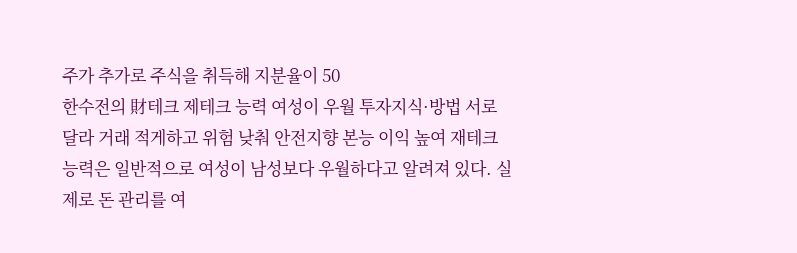주가 추가로 주식을 취득해 지분율이 50
한수전의 財테크 제테크 능력 여성이 우월 투자지식·방법 서로 달라 거래 적게하고 위험 낮춰 안전지향 본능 이익 높여 재테크 능력은 일반적으로 여성이 남성보다 우월하다고 알려져 있다. 실제로 돈 관리를 여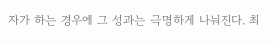자가 하는 경우에 그 성과는 극명하게 나눠진다. 최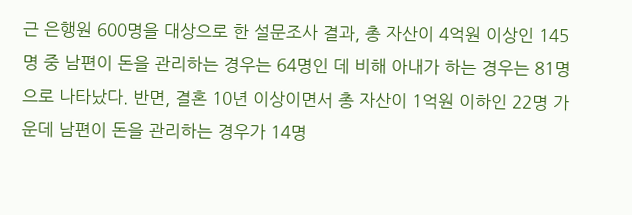근 은행원 600명을 대상으로 한 설문조사 결과, 총 자산이 4억원 이상인 145명 중 남편이 돈을 관리하는 경우는 64명인 데 비해 아내가 하는 경우는 81명으로 나타났다. 반면, 결혼 10년 이상이면서 총 자산이 1억원 이하인 22명 가운데 남편이 돈을 관리하는 경우가 14명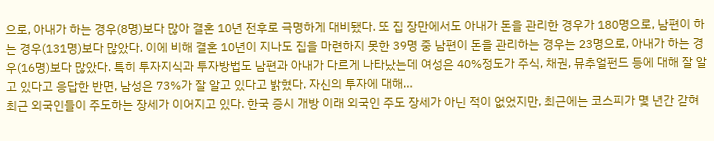으로, 아내가 하는 경우(8명)보다 많아 결혼 10년 전후로 극명하게 대비됐다. 또 집 장만에서도 아내가 돈을 관리한 경우가 180명으로, 남편이 하는 경우(131명)보다 많았다. 이에 비해 결혼 10년이 지나도 집을 마련하지 못한 39명 중 남편이 돈을 관리하는 경우는 23명으로, 아내가 하는 경우(16명)보다 많았다. 특히 투자지식과 투자방법도 남편과 아내가 다르게 나타났는데 여성은 40%정도가 주식, 채권, 뮤추얼펀드 등에 대해 잘 알고 있다고 응답한 반면, 남성은 73%가 잘 알고 있다고 밝혔다. 자신의 투자에 대해…
최근 외국인들이 주도하는 장세가 이어지고 있다. 한국 증시 개방 이래 외국인 주도 장세가 아닌 적이 없었지만, 최근에는 코스피가 몇 년간 갇혀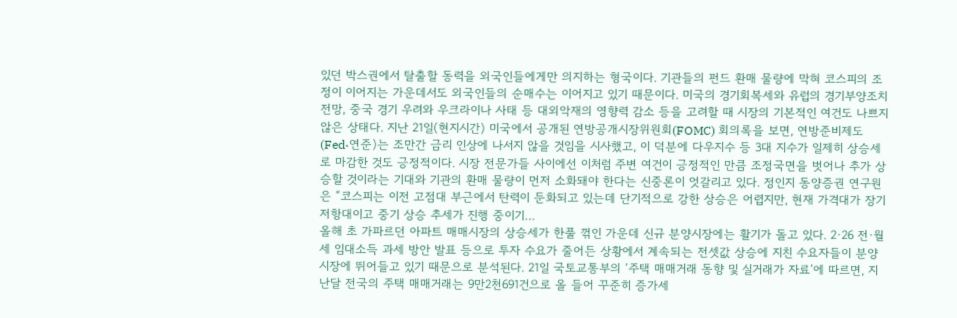있던 박스권에서 탈출할 동력을 외국인들에게만 의지하는 형국이다. 기관들의 펀드 환매 물량에 막혀 코스피의 조정이 이어지는 가운데서도 외국인들의 순매수는 이어지고 있기 때문이다. 미국의 경기회복세와 유럽의 경기부양조치 전망, 중국 경기 우려와 우크라이나 사태 등 대외악재의 영향력 감소 등을 고려할 때 시장의 기본적인 여건도 나쁘지 않은 상태다. 지난 21일(현지시간) 미국에서 공개된 연방공개시장위원회(FOMC) 회의록을 보면, 연방준비제도(Fed·연준)는 조만간 금리 인상에 나서지 않을 것임을 시사했고, 이 덕분에 다우지수 등 3대 지수가 일제히 상승세로 마감한 것도 긍정적이다. 시장 전문가들 사이에선 이처럼 주변 여건이 긍정적인 만큼 조정국면을 벗어나 추가 상승할 것이라는 기대와 기관의 환매 물량이 먼저 소화돼야 한다는 신중론이 엇갈리고 있다. 정인지 동양증권 연구원은 “코스피는 이전 고점대 부근에서 탄력이 둔화되고 있는데 단기적으로 강한 상승은 어렵지만, 현재 가격대가 장기 저항대이고 중기 상승 추세가 진행 중이기…
올해 초 가파르던 아파트 매매시장의 상승세가 한풀 꺾인 가운데 신규 분양시장에는 활기가 돌고 있다. 2·26 전·월세 임대소득 과세 방안 발표 등으로 투자 수요가 줄어든 상황에서 계속되는 전셋값 상승에 지친 수요자들이 분양시장에 뛰어들고 있기 때문으로 분석된다. 21일 국토교통부의 ‘주택 매매거래 동향 및 실거래가 자료’에 따르면, 지난달 전국의 주택 매매거래는 9만2천691건으로 올 들어 꾸준히 증가세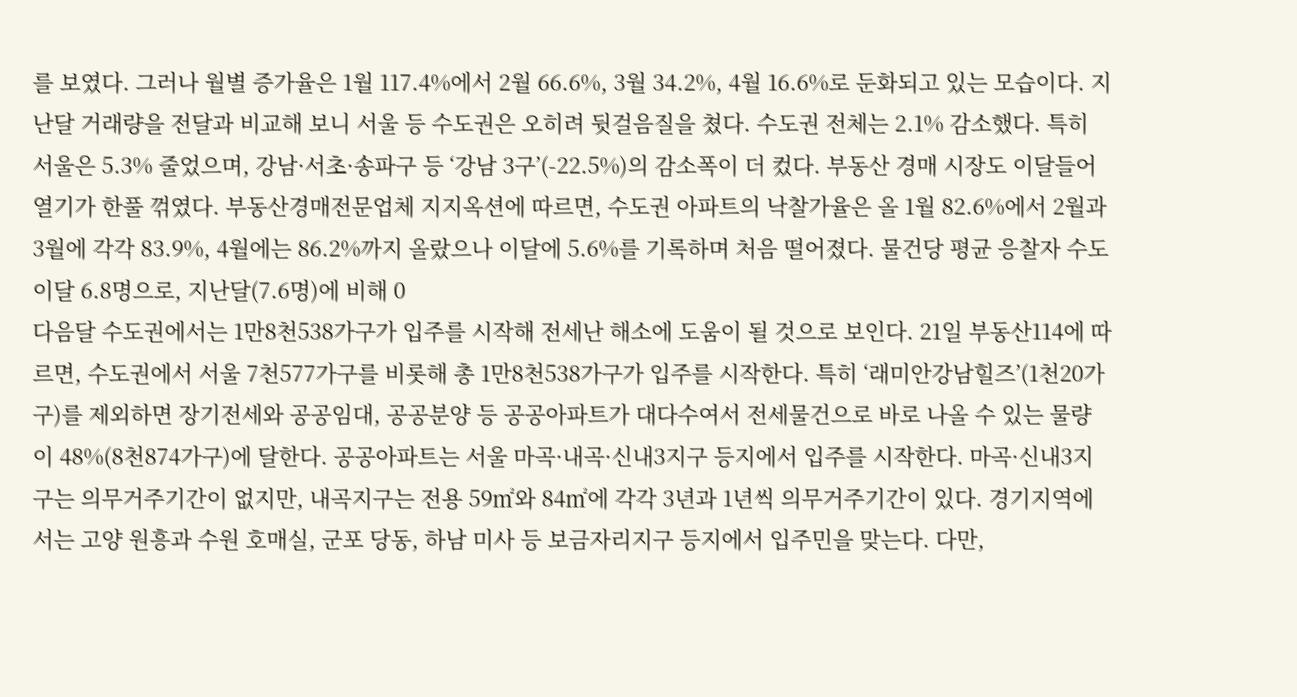를 보였다. 그러나 월별 증가율은 1월 117.4%에서 2월 66.6%, 3월 34.2%, 4월 16.6%로 둔화되고 있는 모습이다. 지난달 거래량을 전달과 비교해 보니 서울 등 수도권은 오히려 뒷걸음질을 쳤다. 수도권 전체는 2.1% 감소했다. 특히 서울은 5.3% 줄었으며, 강남·서초·송파구 등 ‘강남 3구’(-22.5%)의 감소폭이 더 컸다. 부동산 경매 시장도 이달들어 열기가 한풀 꺾였다. 부동산경매전문업체 지지옥션에 따르면, 수도권 아파트의 낙찰가율은 올 1월 82.6%에서 2월과 3월에 각각 83.9%, 4월에는 86.2%까지 올랐으나 이달에 5.6%를 기록하며 처음 떨어졌다. 물건당 평균 응찰자 수도 이달 6.8명으로, 지난달(7.6명)에 비해 0
다음달 수도권에서는 1만8천538가구가 입주를 시작해 전세난 해소에 도움이 될 것으로 보인다. 21일 부동산114에 따르면, 수도권에서 서울 7천577가구를 비롯해 총 1만8천538가구가 입주를 시작한다. 특히 ‘래미안강남힐즈’(1천20가구)를 제외하면 장기전세와 공공임대, 공공분양 등 공공아파트가 대다수여서 전세물건으로 바로 나올 수 있는 물량이 48%(8천874가구)에 달한다. 공공아파트는 서울 마곡·내곡·신내3지구 등지에서 입주를 시작한다. 마곡·신내3지구는 의무거주기간이 없지만, 내곡지구는 전용 59㎡와 84㎡에 각각 3년과 1년씩 의무거주기간이 있다. 경기지역에서는 고양 원흥과 수원 호매실, 군포 당동, 하남 미사 등 보금자리지구 등지에서 입주민을 맞는다. 다만,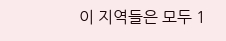이 지역들은 모두 1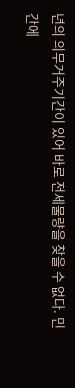년의 의무거주기간이 있어 바로 전세물량을 찾을 수 없다. 민간에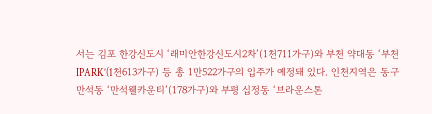서는 김포 한강신도시 ‘래미안한강신도시2차’(1천711가구)와 부천 약대동 ‘부천IPARK’(1천613가구) 등 총 1만522가구의 입주가 예정돼 있다. 인천지역은 동구 만석동 ‘만석웰카운티’(178가구)와 부평 십정동 ‘브라운스톤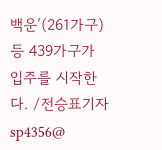백운’(261가구) 등 439가구가 입주를 시작한다. /전승표기자 sp4356@